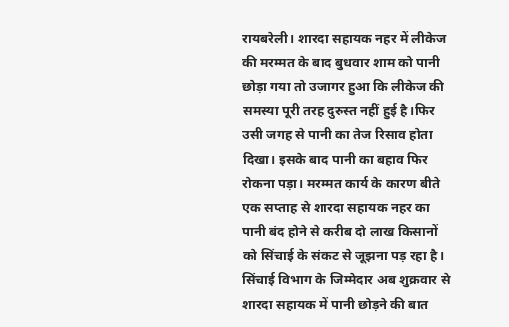रायबरेली। शारदा सहायक नहर में लीकेज की मरम्मत के बाद बुधवार शाम को पानी छोड़ा गया तो उजागर हुआ कि लीकेज की समस्या पूरी तरह दुरुस्त नहीं हुई है।फिर उसी जगह से पानी का तेज रिसाव होता दिखा। इसके बाद पानी का बहाव फिर रोकना पड़ा। मरम्मत कार्य के कारण बीते एक सप्ताह से शारदा सहायक नहर का पानी बंद होने से करीब दो लाख किसानों को सिंचाई के संकट से जूझना पड़ रहा है। सिंचाई विभाग के जिम्मेदार अब शुक्रवार से शारदा सहायक में पानी छोड़ने की बात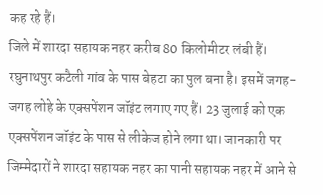कह रहे हैं।
जिले में शारदा सहायक नहर करीब 80 किलोमीटर लंबी हैं। रघुनाथपुर कटैली गांव के पास बेहटा का पुल बना है। इसमें जगह-जगह लोहे के एक्सपेंशन जॉइंट लगाए गए हैं। 23 जुलाई को एक एक्सपेंशन जॉइंट के पास से लीकेज होने लगा था। जानकारी पर जिम्मेदारों ने शारदा सहायक नहर का पानी सहायक नहर में आने से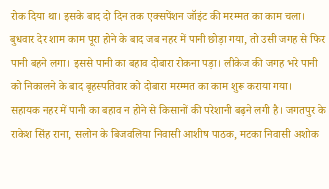रोक दिया था। इसके बाद दो दिन तक एक्सपेंशन जॉइंट की मरम्मत का काम चला। बुधवार देर शाम काम पूरा होने के बाद जब नहर में पानी छोड़ा गया, तो उसी जगह से फिर पानी बहने लगा। इससे पानी का बहाव दोबारा रोकना पड़ा। लीकेज की जगह भरे पानी को निकालने के बाद बृहस्पतिवार को दोबारा मरम्मत का काम शुरू कराया गया।
सहायक नहर में पानी का बहाव न होने से किसानों की परेशानी बढ़ने लगी है। जगतपुर के राकेश सिंह राना, सलोन के बिजवलिया निवासी आशीष पाठक, मटका निवासी अशोक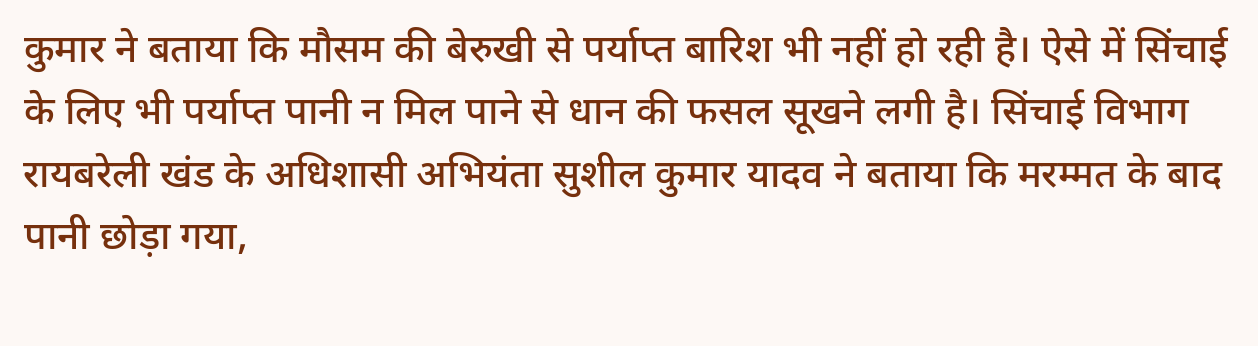कुमार ने बताया कि मौसम की बेरुखी से पर्याप्त बारिश भी नहीं हो रही है। ऐसे में सिंचाई के लिए भी पर्याप्त पानी न मिल पाने से धान की फसल सूखने लगी है। सिंचाई विभाग रायबरेली खंड के अधिशासी अभियंता सुशील कुमार यादव ने बताया कि मरम्मत के बाद पानी छोड़ा गया,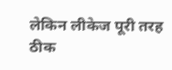लेकिन लीकेज पूरी तरह ठीक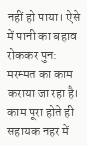नहीं हो पाया। ऐसे में पानी का बहाव रोककर पुन: मरम्मत का काम कराया जा रहा है। काम पूरा होते ही सहायक नहर में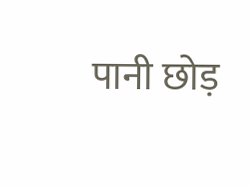पानी छोड़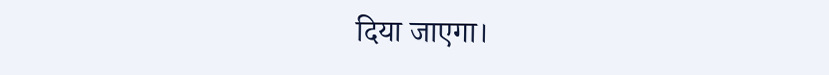दिया जाएगा।